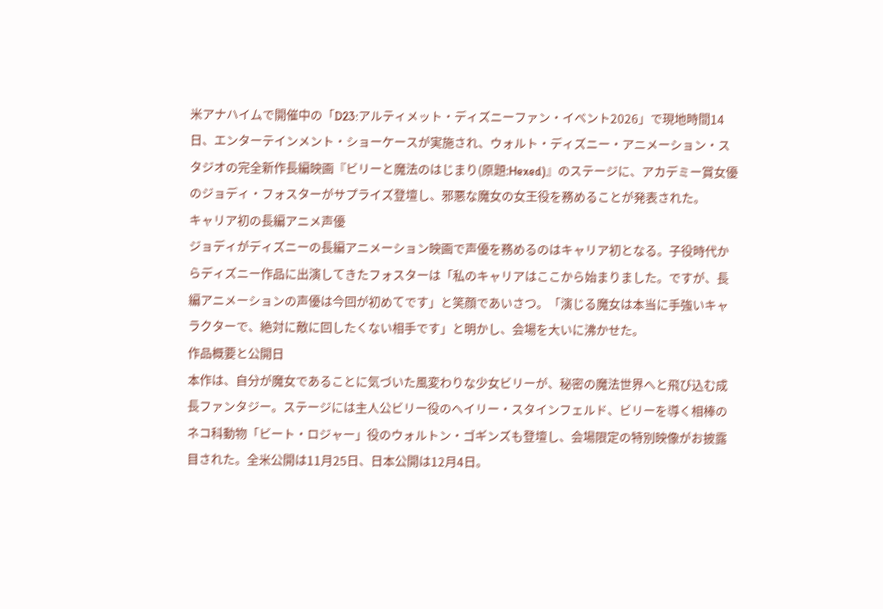米アナハイムで開催中の「D23:アルティメット・ディズニーファン・イベント2026」で現地時間14日、エンターテインメント・ショーケースが実施され、ウォルト・ディズニー・アニメーション・スタジオの完全新作長編映画『ビリーと魔法のはじまり(原題:Hexed)』のステージに、アカデミー賞女優のジョディ・フォスターがサプライズ登壇し、邪悪な魔女の女王役を務めることが発表された。
キャリア初の長編アニメ声優
ジョディがディズニーの長編アニメーション映画で声優を務めるのはキャリア初となる。子役時代からディズニー作品に出演してきたフォスターは「私のキャリアはここから始まりました。ですが、長編アニメーションの声優は今回が初めてです」と笑顔であいさつ。「演じる魔女は本当に手強いキャラクターで、絶対に敵に回したくない相手です」と明かし、会場を大いに沸かせた。
作品概要と公開日
本作は、自分が魔女であることに気づいた風変わりな少女ビリーが、秘密の魔法世界へと飛び込む成長ファンタジー。ステージには主人公ビリー役のヘイリー・スタインフェルド、ビリーを導く相棒のネコ科動物「ビート・ロジャー」役のウォルトン・ゴギンズも登壇し、会場限定の特別映像がお披露目された。全米公開は11月25日、日本公開は12月4日。